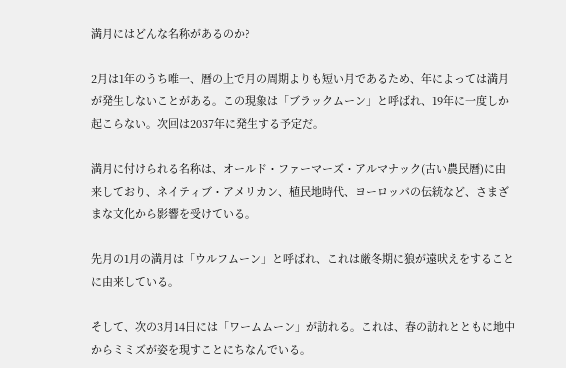満月にはどんな名称があるのか?

2月は1年のうち唯一、暦の上で月の周期よりも短い月であるため、年によっては満月が発生しないことがある。この現象は「ブラックムーン」と呼ばれ、19年に一度しか起こらない。次回は2037年に発生する予定だ。

満月に付けられる名称は、オールド・ファーマーズ・アルマナック(古い農民暦)に由来しており、ネイティブ・アメリカン、植民地時代、ヨーロッパの伝統など、さまざまな文化から影響を受けている。

先月の1月の満月は「ウルフムーン」と呼ばれ、これは厳冬期に狼が遠吠えをすることに由来している。

そして、次の3月14日には「ワームムーン」が訪れる。これは、春の訪れとともに地中からミミズが姿を現すことにちなんでいる。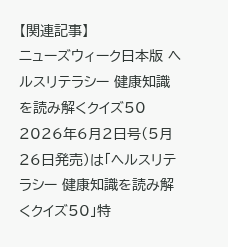【関連記事】
ニューズウィーク日本版 ヘルスリテラシー 健康知識を読み解くクイズ50
2026年6月2日号(5月26日発売)は「ヘルスリテラシー 健康知識を読み解くクイズ50」特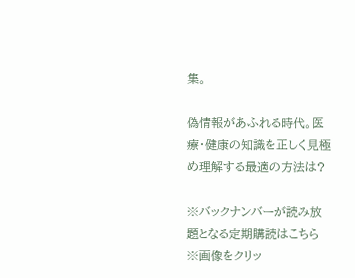集。

偽情報があふれる時代。医療・健康の知識を正しく見極め理解する最適の方法は?

※バックナンバーが読み放題となる定期購読はこちら
※画像をクリッ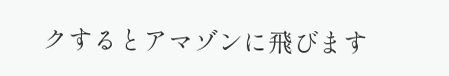クするとアマゾンに飛びます